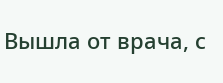Вышла от врача, с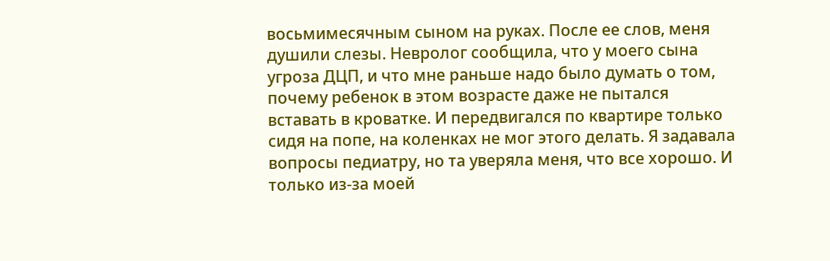восьмимесячным сыном на руках. После ее слов, меня душили слезы. Невролог сообщила, что у моего сына угроза ДЦП, и что мне раньше надо было думать о том, почему ребенок в этом возрасте даже не пытался вставать в кроватке. И передвигался по квартире только сидя на попе, на коленках не мог этого делать. Я задавала вопросы педиатру, но та уверяла меня, что все хорошо. И только из-за моей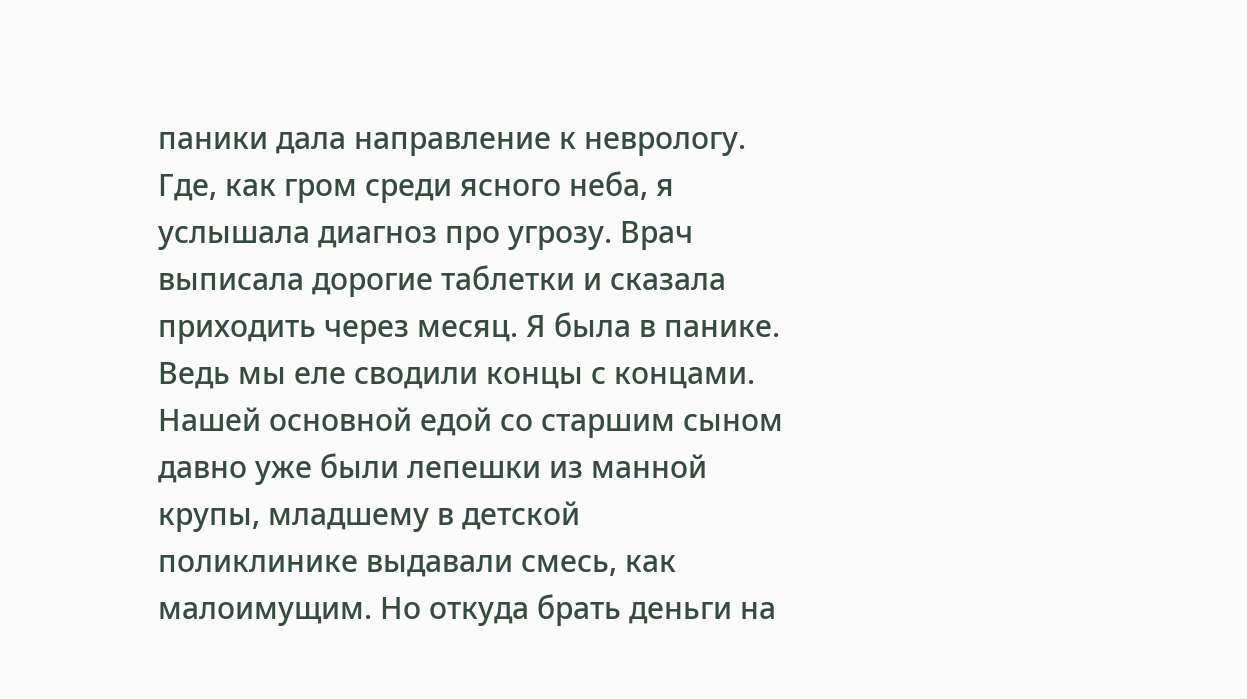паники дала направление к неврологу. Где, как гром среди ясного неба, я услышала диагноз про угрозу. Врач выписала дорогие таблетки и сказала приходить через месяц. Я была в панике. Ведь мы еле сводили концы с концами. Нашей основной едой со старшим сыном давно уже были лепешки из манной крупы, младшему в детской поликлинике выдавали смесь, как малоимущим. Но откуда брать деньги на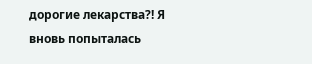дорогие лекарства?! Я вновь попыталась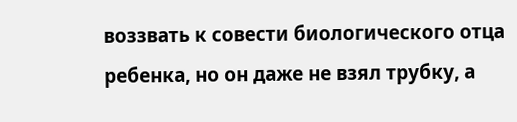воззвать к совести биологического отца ребенка, но он даже не взял трубку, а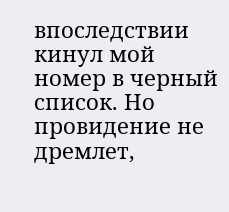впоследствии кинул мой номер в черный список. Но провидение не дремлет,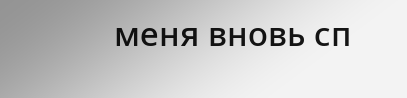меня вновь сп